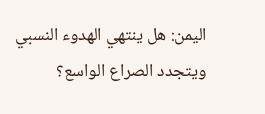اليمن: هل ينتهي الهدوء النسبي ويتجدد الصراع الواسع؟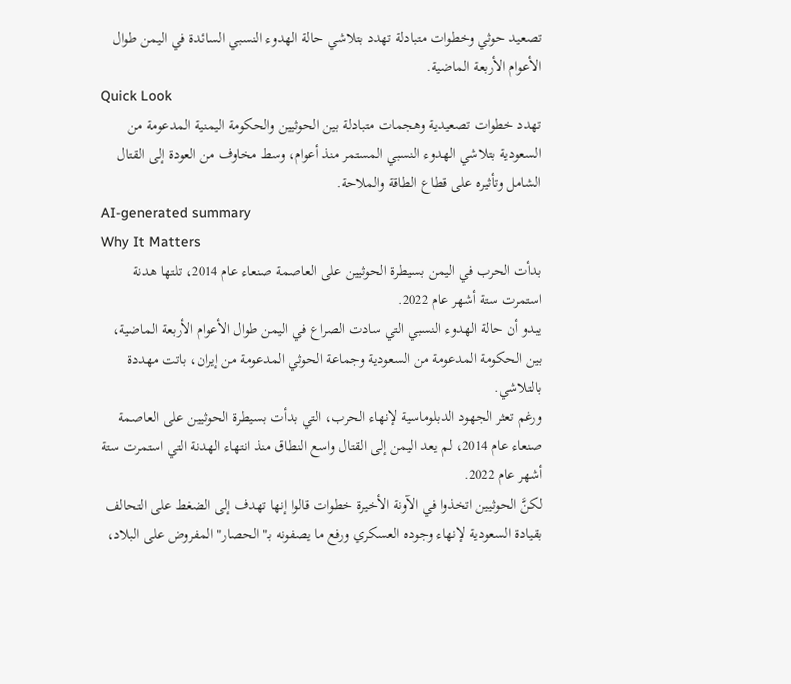تصعيد حوثي وخطوات متبادلة تهدد بتلاشي حالة الهدوء النسبي السائدة في اليمن طوال الأعوام الأربعة الماضية.
Quick Look
تهدد خطوات تصعيدية وهجمات متبادلة بين الحوثيين والحكومة اليمنية المدعومة من السعودية بتلاشي الهدوء النسبي المستمر منذ أعوام، وسط مخاوف من العودة إلى القتال الشامل وتأثيره على قطاع الطاقة والملاحة.
AI-generated summary
Why It Matters
بدأت الحرب في اليمن بسيطرة الحوثيين على العاصمة صنعاء عام 2014، تلتها هدنة استمرت ستة أشهر عام 2022.
يبدو أن حالة الهدوء النسبي التي سادت الصراع في اليمن طوال الأعوام الأربعة الماضية، بين الحكومة المدعومة من السعودية وجماعة الحوثي المدعومة من إيران، باتت مهددة بالتلاشي.
ورغم تعثر الجهود الدبلوماسية لإنهاء الحرب، التي بدأت بسيطرة الحوثيين على العاصمة صنعاء عام 2014، لم يعد اليمن إلى القتال واسع النطاق منذ انتهاء الهدنة التي استمرت ستة أشهر عام 2022.
لكنَّ الحوثيين اتخذوا في الآونة الأخيرة خطوات قالوا إنها تهدف إلى الضغط على التحالف بقيادة السعودية لإنهاء وجوده العسكري ورفع ما يصفونه بـ"الحصار" المفروض على البلاد،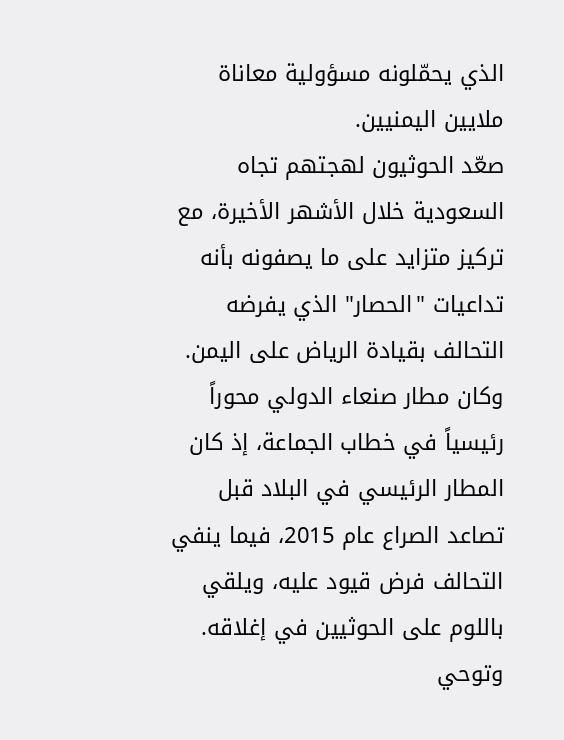الذي يحمّلونه مسؤولية معاناة ملايين اليمنيين.
صعّد الحوثيون لهجتهم تجاه السعودية خلال الأشهر الأخيرة، مع تركيز متزايد على ما يصفونه بأنه تداعيات "الحصار" الذي يفرضه التحالف بقيادة الرياض على اليمن.
وكان مطار صنعاء الدولي محوراً رئيسياً في خطاب الجماعة، إذ كان المطار الرئيسي في البلاد قبل تصاعد الصراع عام 2015، فيما ينفي التحالف فرض قيود عليه، ويلقي باللوم على الحوثيين في إغلاقه.
وتوحي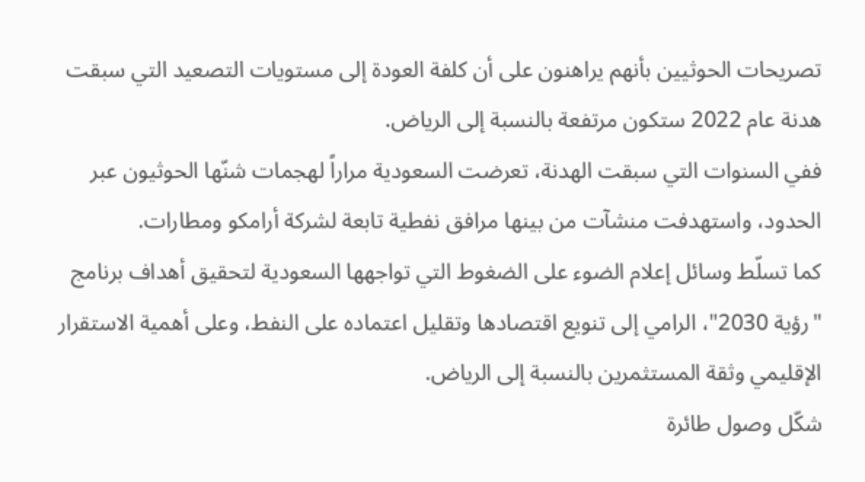تصريحات الحوثيين بأنهم يراهنون على أن كلفة العودة إلى مستويات التصعيد التي سبقت هدنة عام 2022 ستكون مرتفعة بالنسبة إلى الرياض.
ففي السنوات التي سبقت الهدنة، تعرضت السعودية مراراً لهجمات شنّها الحوثيون عبر الحدود، واستهدفت منشآت من بينها مرافق نفطية تابعة لشركة أرامكو ومطارات.
كما تسلّط وسائل إعلام الضوء على الضغوط التي تواجهها السعودية لتحقيق أهداف برنامج "رؤية 2030"، الرامي إلى تنويع اقتصادها وتقليل اعتماده على النفط، وعلى أهمية الاستقرار الإقليمي وثقة المستثمرين بالنسبة إلى الرياض.
شكّل وصول طائرة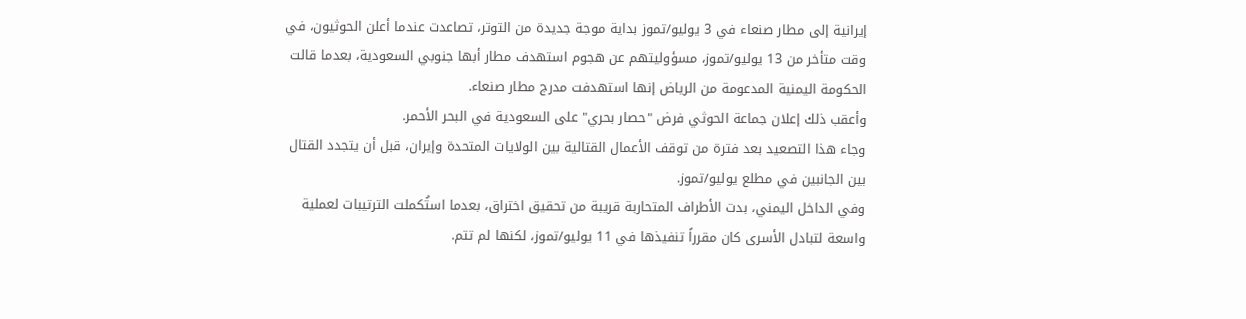إيرانية إلى مطار صنعاء في 3 يوليو/تموز بداية موجة جديدة من التوتر، تصاعدت عندما أعلن الحوثيون، في وقت متأخر من 13 يوليو/تموز، مسؤوليتهم عن هجوم استهدف مطار أبها جنوبي السعودية، بعدما قالت الحكومة اليمنية المدعومة من الرياض إنها استهدفت مدرج مطار صنعاء.
وأعقب ذلك إعلان جماعة الحوثي فرض "حصار بحري" على السعودية في البحر الأحمر.
وجاء هذا التصعيد بعد فترة من توقف الأعمال القتالية بين الولايات المتحدة وإيران، قبل أن يتجدد القتال بين الجانبين في مطلع يوليو/تموز.
وفي الداخل اليمني، بدت الأطراف المتحاربة قريبة من تحقيق اختراق، بعدما استُكملت الترتيبات لعملية واسعة لتبادل الأسرى كان مقرراً تنفيذها في 11 يوليو/تموز، لكنها لم تتم.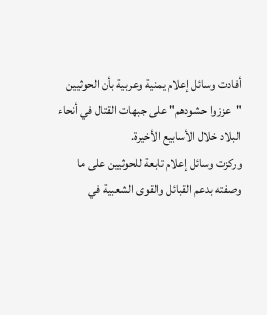أفادت وسائل إعلام يمنية وعربية بأن الحوثيين "عززوا حشودهم" على جبهات القتال في أنحاء البلاد خلال الأسابيع الأخيرة.
وركزت وسائل إعلام تابعة للحوثيين على ما وصفته بدعم القبائل والقوى الشعبية في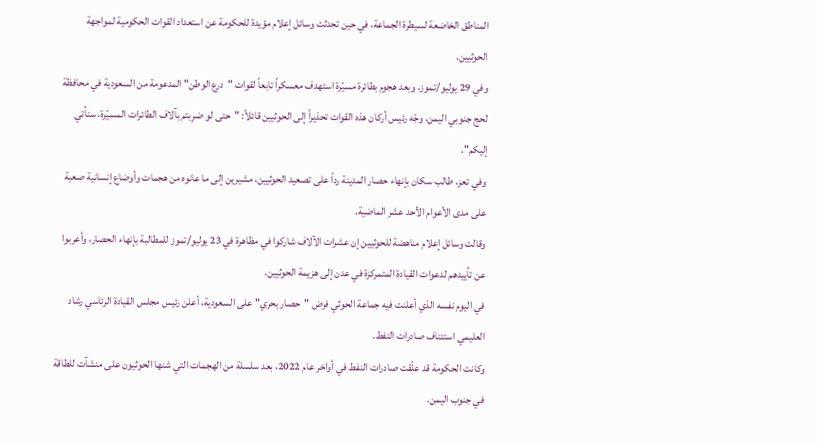المناطق الخاضعة لسيطرة الجماعة، في حين تحدثت وسائل إعلام مؤيدة للحكومة عن استعداد القوات الحكومية لمواجهة الحوثيين.
وفي 29 يوليو/تموز، وبعد هجوم بطائرة مسيّرة استهدف معسكراً تابعاً لقوات "درع الوطن" المدعومة من السعودية في محافظة لحج جنوبي اليمن، وجّه رئيس أركان هذه القوات تحذيراً إلى الحوثيين قائلاً: "حتى لو ضرِبتم بآلاف الطائرات المسيّرة، سنأتي إليكم".
وفي تعز، طالب سكان بإنهاء حصار المدينة رداً على تصعيد الحوثيين، مشيرين إلى ما عانوه من هجمات وأوضاع إنسانية صعبة على مدى الأعوام الأحد عشر الماضية.
وقالت وسائل إعلام مناهضة للحوثيين إن عشرات الآلاف شاركوا في مظاهرة في 23 يوليو/تموز للمطالبة بإنهاء الحصار، وأعربوا عن تأييدهم لدعوات القيادة المتمركزة في عدن إلى هزيمة الحوثيين.
في اليوم نفسه الذي أعلنت فيه جماعة الحوثي فرض "حصار بحري" على السعودية، أعلن رئيس مجلس القيادة الرئاسي رشاد العليمي استئناف صادرات النفط.
وكانت الحكومة قد علّقت صادرات النفط في أواخر عام 2022، بعد سلسلة من الهجمات التي شنها الحوثيون على منشآت للطاقة في جنوب اليمن.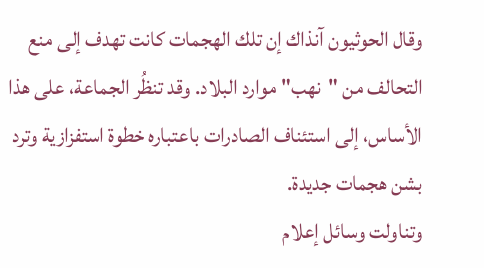وقال الحوثيون آنذاك إن تلك الهجمات كانت تهدف إلى منع التحالف من "نهب" موارد البلاد. وقد تنظُر الجماعة، على هذا الأساس، إلى استئناف الصادرات باعتباره خطوة استفزازية وترد بشن هجمات جديدة.
وتناولت وسائل إعلام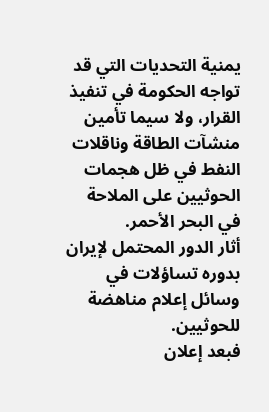يمنية التحديات التي قد تواجه الحكومة في تنفيذ القرار، ولا سيما تأمين منشآت الطاقة وناقلات النفط في ظل هجمات الحوثيين على الملاحة في البحر الأحمر.
أثار الدور المحتمل لإيران بدوره تساؤلات في وسائل إعلام مناهضة للحوثيين.
فبعد إعلان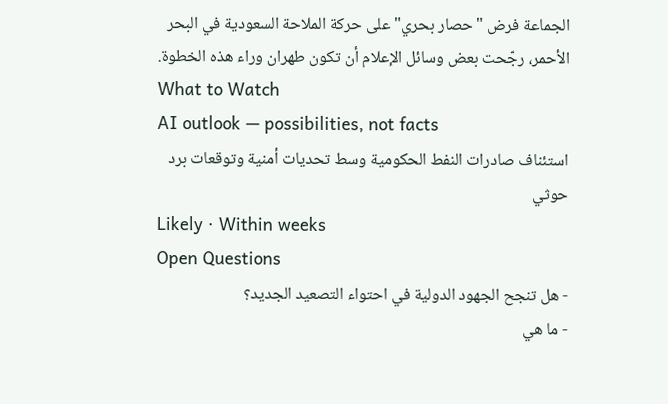الجماعة فرض "حصار بحري" على حركة الملاحة السعودية في البحر الأحمر، رجّحت بعض وسائل الإعلام أن تكون طهران وراء هذه الخطوة.
What to Watch
AI outlook — possibilities, not facts
استئناف صادرات النفط الحكومية وسط تحديات أمنية وتوقعات برد حوثي
Likely · Within weeks
Open Questions
- هل تنجح الجهود الدولية في احتواء التصعيد الجديد؟
- ما هي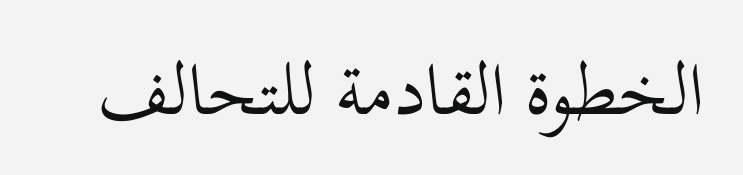الخطوة القادمة للتحالف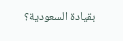بقيادة السعودية؟